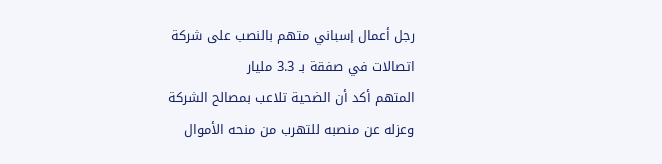رجل أعمال إسباني متهم بالنصب على شركة اتصالات في صفقة بـ 3.3 مليار
المتهم أكد أن الضحية تلاعب بمصالح الشركة وعزله عن منصبه للتهرب من منحه الأموال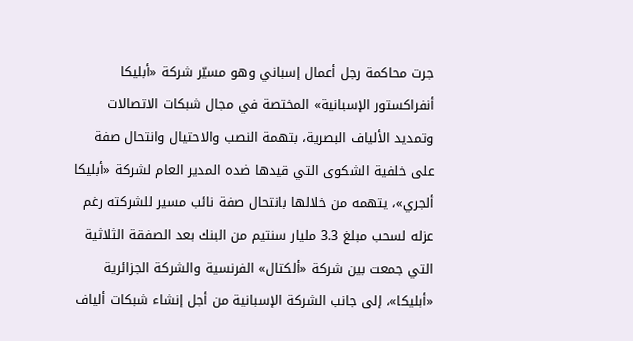جرت محاكمة رجل أعمال إسباني وهو مسيّر شركة «أبليكا أنفراكستور الإسبانية» المختصة في مجال شبكات الاتصالات وتمديد الألياف البصرية، بتهمة النصب والاحتيال وانتحال صفة على خلفية الشكوى التي قيدها ضده المدير العام لشركة «أبليكا ألجري»، يتهمه من خلالها بانتحال صفة نائب مسير للشركته رغم عزله لسحب مبلغ 3.3 مليار سنتيم من البنك بعد الصفقة الثلاثية التي جمعت بين شركة «ألكتال» الفرنسية والشركة الجزائرية «أبليكا»، إلى جانب الشركة الإسبانية من أجل إنشاء شبكات ألياف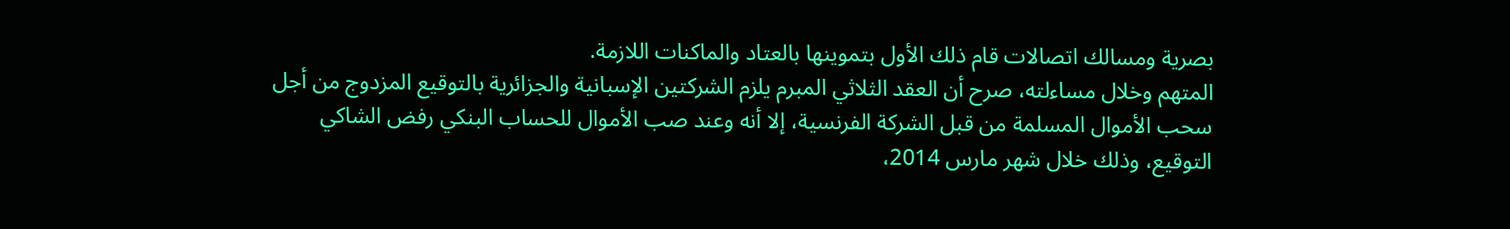بصرية ومسالك اتصالات قام ذلك الأول بتموينها بالعتاد والماكنات اللازمة.
المتهم وخلال مساءلته، صرح أن العقد الثلاثي المبرم يلزم الشركتين الإسبانية والجزائرية بالتوقيع المزدوج من أجل سحب الأموال المسلمة من قبل الشركة الفرنسية، إلا أنه وعند صب الأموال للحساب البنكي رفض الشاكي التوقيع، وذلك خلال شهر مارس 2014،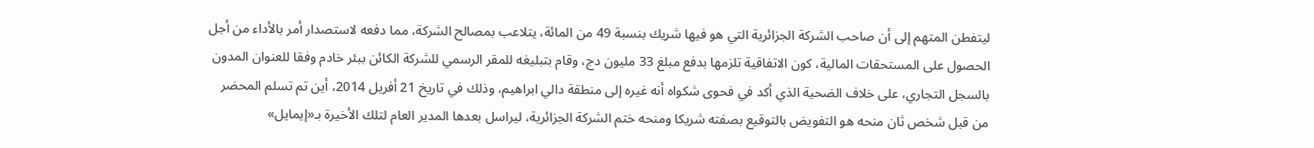ليتفطن المتهم إلى أن صاحب الشركة الجزائرية التي هو فيها شريك بنسبة 49 من المائة، يتلاعب بمصالح الشركة، مما دفعه لاستصدار أمر بالأداء من أجل الحصول على المستحقات المالية، كون الاتفاقية تلزمها بدفع مبلغ 33 مليون دج، وقام بتبليغه للمقر الرسمي للشركة الكائن ببئر خادم وفقا للعنوان المدون بالسجل التجاري، على خلاف الضحية الذي أكد في فحوى شكواه أنه غيره إلى منطقة دالي ابراهيم، وذلك في تاريخ 21 أفريل 2014، أين تم تسلم المحضر من قبل شخص ثان منحه هو التفويض بالتوقيع بصفته شريكا ومنحه ختم الشركة الجزائرية، ليراسل بعدها المدير العام لتلك الأخيرة بـ«إيمايل»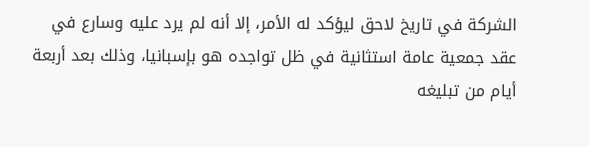الشركة في تاريخ لاحق ليؤكد له الأمر، إلا أنه لم يرد عليه وسارع في عقد جمعية عامة استثانية في ظل تواجده هو بإسبانيا، وذلك بعد أربعة أيام من تبليغه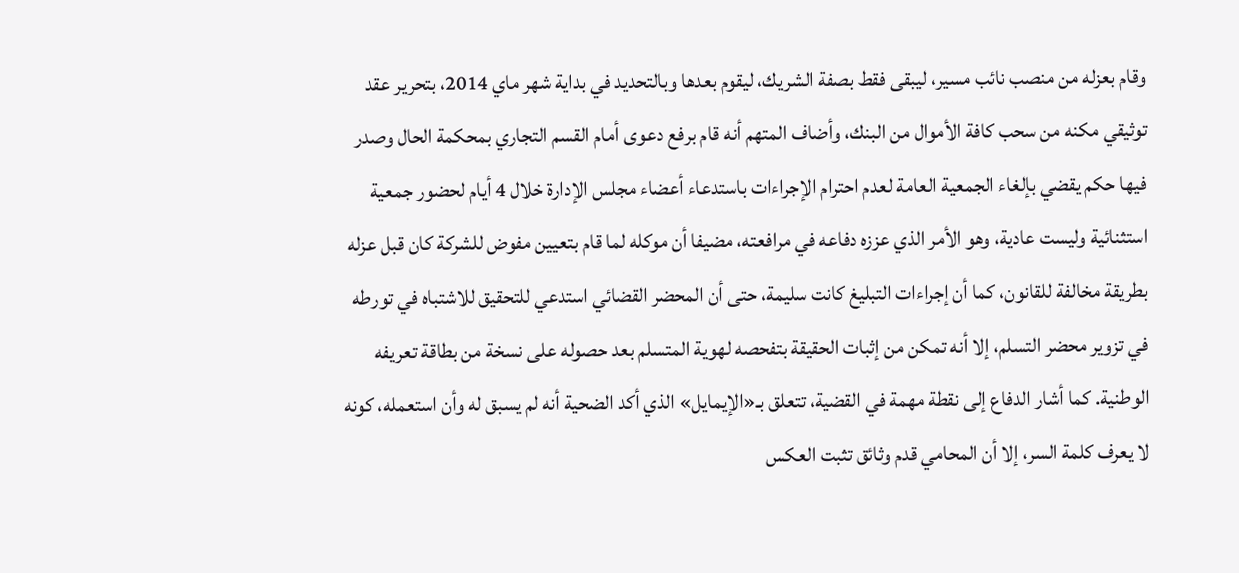وقام بعزله من منصب نائب مسير، ليبقى فقط بصفة الشريك، ليقوم بعدها وبالتحديد في بداية شهر ماي 2014، بتحرير عقد توثيقي مكنه من سحب كافة الأموال من البنك، وأضاف المتهم أنه قام برفع دعوى أمام القسم التجاري بمحكمة الحال وصدر فيها حكم يقضي بإلغاء الجمعية العامة لعدم احترام الإجراءات باستدعاء أعضاء مجلس الإدارة خلال 4 أيام لحضور جمعية استثنائية وليست عادية، وهو الأمر الذي عززه دفاعه في مرافعته، مضيفا أن موكله لما قام بتعيين مفوض للشركة كان قبل عزله بطريقة مخالفة للقانون، كما أن إجراءات التبليغ كانت سليمة، حتى أن المحضر القضائي استدعي للتحقيق للاشتباه في تورطه في تزوير محضر التسلم، إلا أنه تمكن من إثبات الحقيقة بتفحصه لهوية المتسلم بعد حصوله على نسخة من بطاقة تعريفه الوطنية. كما أشار الدفاع إلى نقطة مهمة في القضية، تتعلق بـ«الإيمايل» الذي أكد الضحية أنه لم يسبق له وأن استعمله، كونه لا يعرف كلمة السر، إلا أن المحامي قدم وثائق تثبت العكس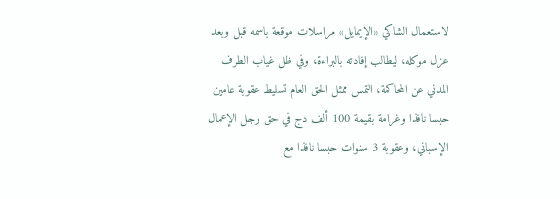لاستعمال الشاكي «الإيمايل» مراسلات موقعة باسمه قبل وبعد عزل موكله، ليطالب إفادته بالبراءة، وفي ظل غياب الطرف المدني عن المحاكمة، التمس ممثل الحق العام تسليط عقوبة عامين حبسا نافذا وغرامة بقيمة 100 ألف دج في حق رجل الإعمال الإسباني، وعقوبة 3 سنوات حبسا نافذا مع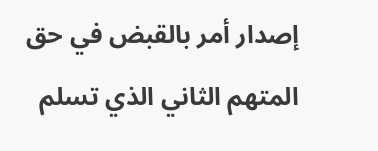إصدار أمر بالقبض في حق المتهم الثاني الذي تسلم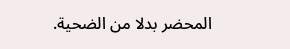المحضر بدلا من الضحية.